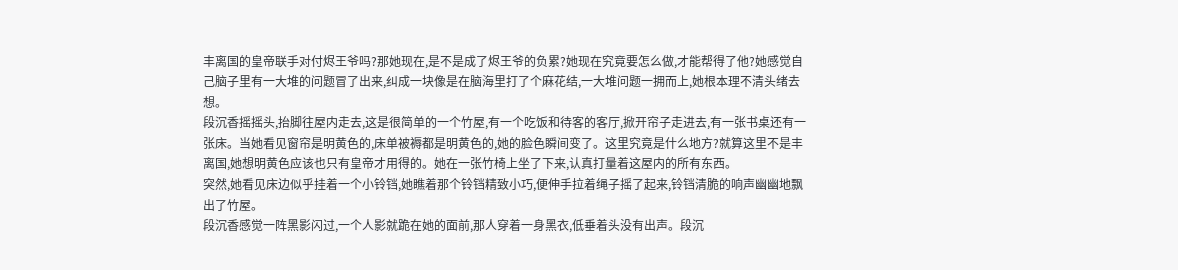丰离国的皇帝联手对付烬王爷吗?那她现在,是不是成了烬王爷的负累?她现在究竟要怎么做,才能帮得了他?她感觉自己脑子里有一大堆的问题冒了出来,纠成一块像是在脑海里打了个麻花结,一大堆问题一拥而上,她根本理不清头绪去想。
段沉香摇摇头,抬脚往屋内走去,这是很简单的一个竹屋,有一个吃饭和待客的客厅,掀开帘子走进去,有一张书桌还有一张床。当她看见窗帘是明黄色的,床单被褥都是明黄色的,她的脸色瞬间变了。这里究竟是什么地方?就算这里不是丰离国,她想明黄色应该也只有皇帝才用得的。她在一张竹椅上坐了下来,认真打量着这屋内的所有东西。
突然,她看见床边似乎挂着一个小铃铛,她瞧着那个铃铛精致小巧,便伸手拉着绳子摇了起来,铃铛清脆的响声幽幽地飘出了竹屋。
段沉香感觉一阵黑影闪过,一个人影就跪在她的面前,那人穿着一身黑衣,低垂着头没有出声。段沉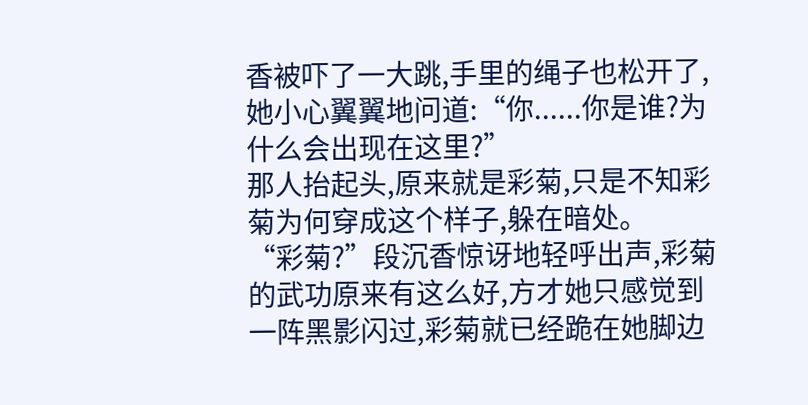香被吓了一大跳,手里的绳子也松开了,她小心翼翼地问道:“你......你是谁?为什么会出现在这里?”
那人抬起头,原来就是彩菊,只是不知彩菊为何穿成这个样子,躲在暗处。
“彩菊?”段沉香惊讶地轻呼出声,彩菊的武功原来有这么好,方才她只感觉到一阵黑影闪过,彩菊就已经跪在她脚边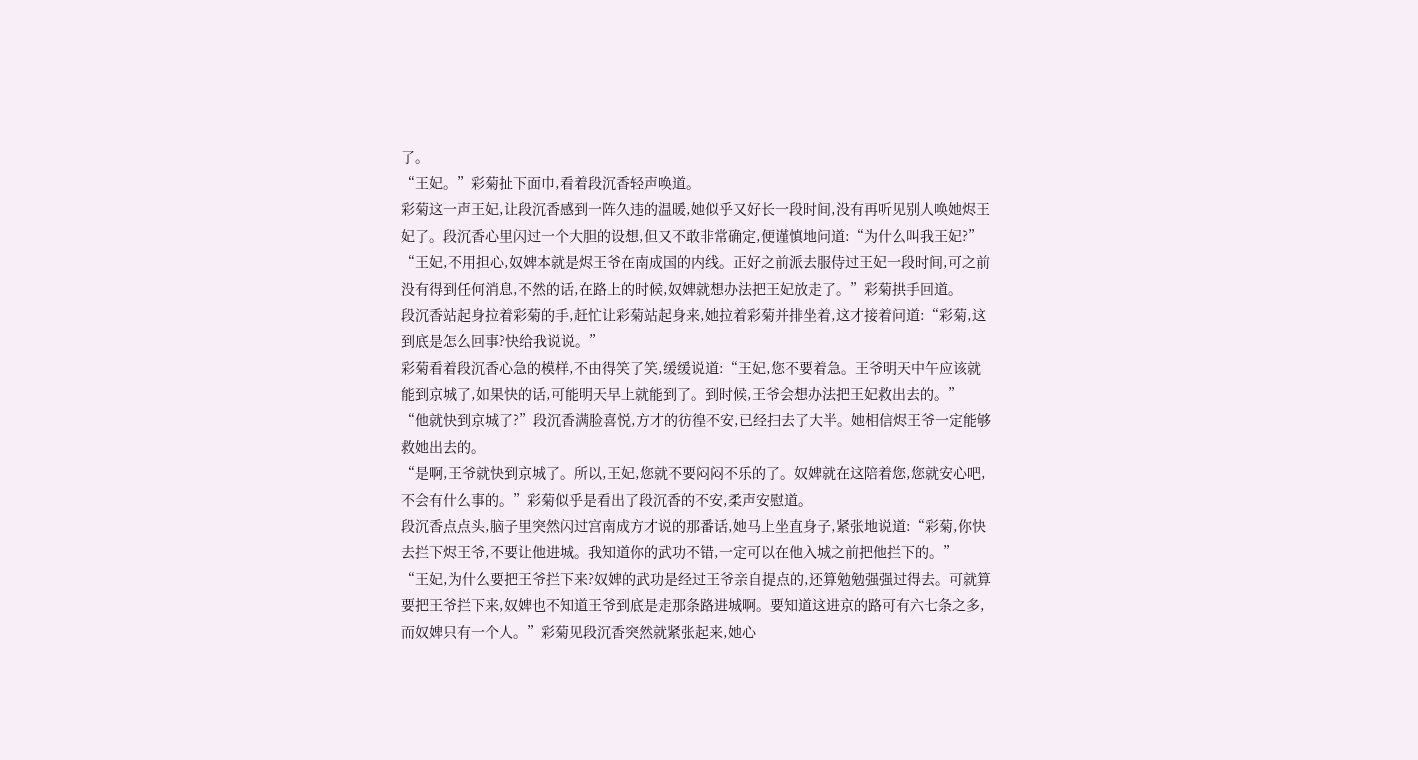了。
“王妃。”彩菊扯下面巾,看着段沉香轻声唤道。
彩菊这一声王妃,让段沉香感到一阵久违的温暖,她似乎又好长一段时间,没有再听见别人唤她烬王妃了。段沉香心里闪过一个大胆的设想,但又不敢非常确定,便谨慎地问道:“为什么叫我王妃?”
“王妃,不用担心,奴婢本就是烬王爷在南成国的内线。正好之前派去服侍过王妃一段时间,可之前没有得到任何消息,不然的话,在路上的时候,奴婢就想办法把王妃放走了。”彩菊拱手回道。
段沉香站起身拉着彩菊的手,赶忙让彩菊站起身来,她拉着彩菊并排坐着,这才接着问道:“彩菊,这到底是怎么回事?快给我说说。”
彩菊看着段沉香心急的模样,不由得笑了笑,缓缓说道:“王妃,您不要着急。王爷明天中午应该就能到京城了,如果快的话,可能明天早上就能到了。到时候,王爷会想办法把王妃救出去的。”
“他就快到京城了?”段沉香满脸喜悦,方才的彷徨不安,已经扫去了大半。她相信烬王爷一定能够救她出去的。
“是啊,王爷就快到京城了。所以,王妃,您就不要闷闷不乐的了。奴婢就在这陪着您,您就安心吧,不会有什么事的。”彩菊似乎是看出了段沉香的不安,柔声安慰道。
段沉香点点头,脑子里突然闪过宫南成方才说的那番话,她马上坐直身子,紧张地说道:“彩菊,你快去拦下烬王爷,不要让他进城。我知道你的武功不错,一定可以在他入城之前把他拦下的。”
“王妃,为什么要把王爷拦下来?奴婢的武功是经过王爷亲自提点的,还算勉勉强强过得去。可就算要把王爷拦下来,奴婢也不知道王爷到底是走那条路进城啊。要知道这进京的路可有六七条之多,而奴婢只有一个人。”彩菊见段沉香突然就紧张起来,她心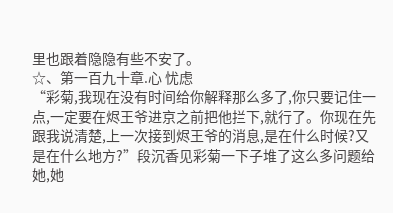里也跟着隐隐有些不安了。
☆、第一百九十章.心 忧虑
“彩菊,我现在没有时间给你解释那么多了,你只要记住一点,一定要在烬王爷进京之前把他拦下,就行了。你现在先跟我说清楚,上一次接到烬王爷的消息,是在什么时候?又是在什么地方?”段沉香见彩菊一下子堆了这么多问题给她,她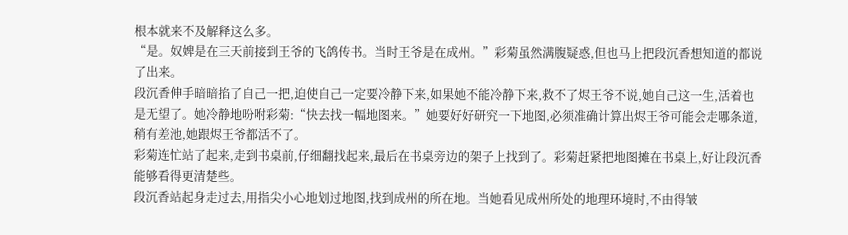根本就来不及解释这么多。
“是。奴婢是在三天前接到王爷的飞鸽传书。当时王爷是在成州。”彩菊虽然满腹疑惑,但也马上把段沉香想知道的都说了出来。
段沉香伸手暗暗掐了自己一把,迫使自己一定要冷静下来,如果她不能冷静下来,救不了烬王爷不说,她自己这一生,活着也是无望了。她冷静地吩咐彩菊:“快去找一幅地图来。”她要好好研究一下地图,必须准确计算出烬王爷可能会走哪条道,稍有差池,她跟烬王爷都活不了。
彩菊连忙站了起来,走到书桌前,仔细翻找起来,最后在书桌旁边的架子上找到了。彩菊赶紧把地图摊在书桌上,好让段沉香能够看得更清楚些。
段沉香站起身走过去,用指尖小心地划过地图,找到成州的所在地。当她看见成州所处的地理环境时,不由得皱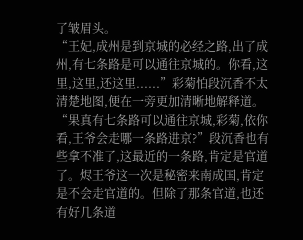了皱眉头。
“王妃,成州是到京城的必经之路,出了成州,有七条路是可以通往京城的。你看,这里,这里,还这里......”彩菊怕段沉香不太清楚地图,便在一旁更加清晰地解释道。
“果真有七条路可以通往京城,彩菊,依你看,王爷会走哪一条路进京?”段沉香也有些拿不准了,这最近的一条路,肯定是官道了。烬王爷这一次是秘密来南成国,肯定是不会走官道的。但除了那条官道,也还有好几条道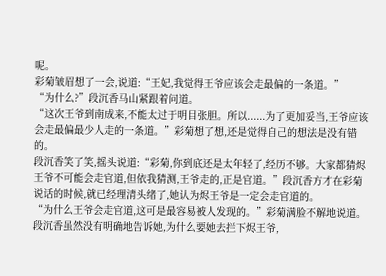呢。
彩菊皱眉想了一会,说道:“王妃,我觉得王爷应该会走最偏的一条道。”
“为什么?”段沉香马山紧跟着问道。
“这次王爷到南成来,不能太过于明目张胆。所以......为了更加妥当,王爷应该会走最偏最少人走的一条道。”彩菊想了想,还是觉得自己的想法是没有错的。
段沉香笑了笑,摇头说道:“彩菊,你到底还是太年轻了,经历不够。大家都猜烬王爷不可能会走官道,但依我猜测,王爷走的,正是官道。”段沉香方才在彩菊说话的时候,就已经理清头绪了,她认为烬王爷是一定会走官道的。
“为什么王爷会走官道,这可是最容易被人发现的。”彩菊满脸不解地说道。段沉香虽然没有明确地告诉她,为什么要她去拦下烬王爷,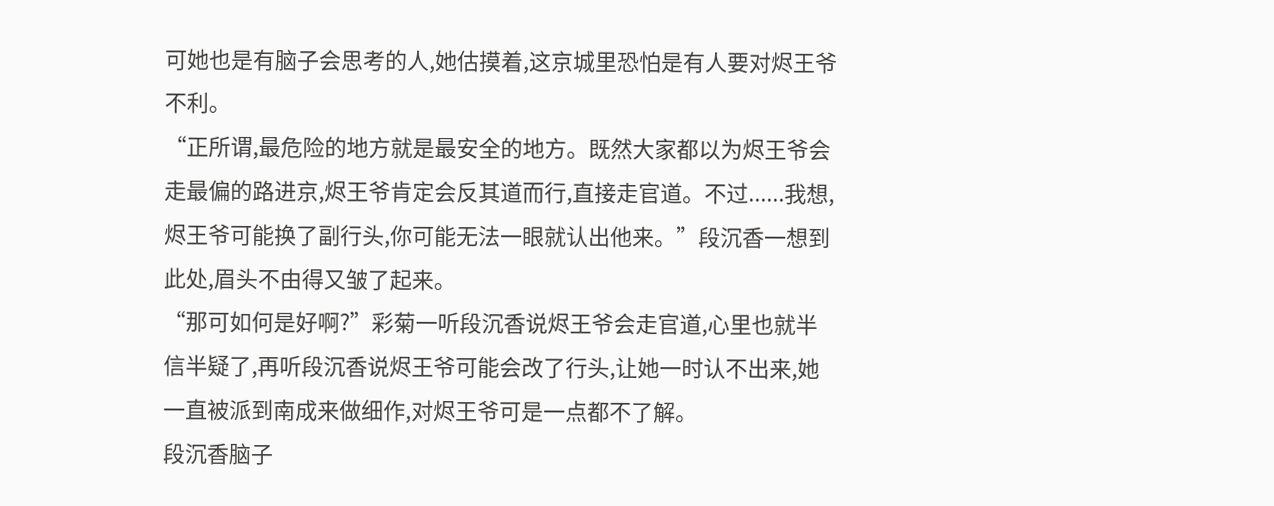可她也是有脑子会思考的人,她估摸着,这京城里恐怕是有人要对烬王爷不利。
“正所谓,最危险的地方就是最安全的地方。既然大家都以为烬王爷会走最偏的路进京,烬王爷肯定会反其道而行,直接走官道。不过......我想,烬王爷可能换了副行头,你可能无法一眼就认出他来。”段沉香一想到此处,眉头不由得又皱了起来。
“那可如何是好啊?”彩菊一听段沉香说烬王爷会走官道,心里也就半信半疑了,再听段沉香说烬王爷可能会改了行头,让她一时认不出来,她一直被派到南成来做细作,对烬王爷可是一点都不了解。
段沉香脑子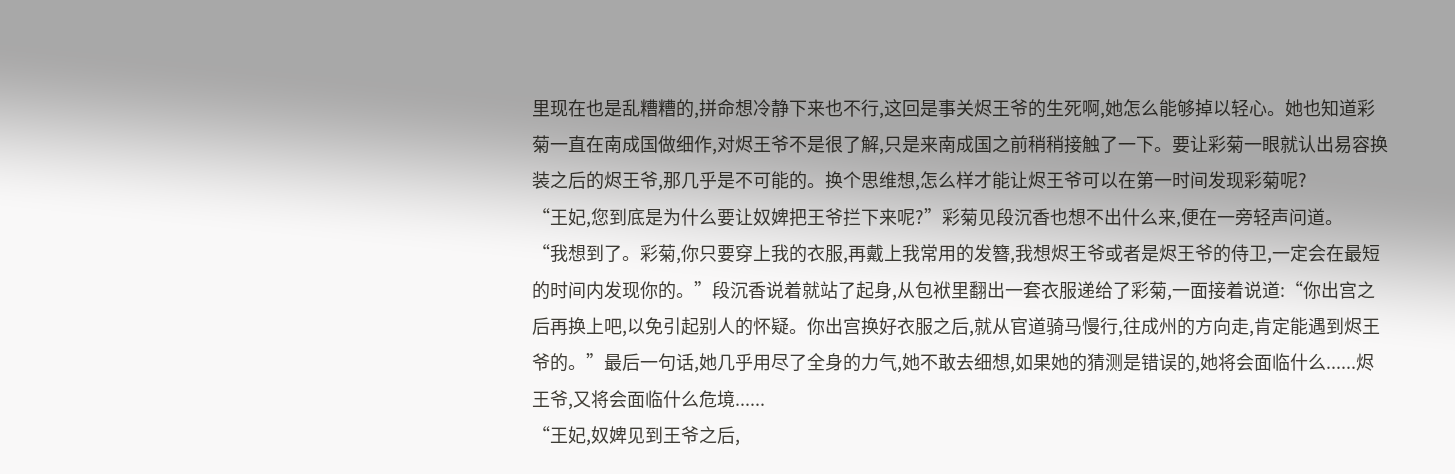里现在也是乱糟糟的,拼命想冷静下来也不行,这回是事关烬王爷的生死啊,她怎么能够掉以轻心。她也知道彩菊一直在南成国做细作,对烬王爷不是很了解,只是来南成国之前稍稍接触了一下。要让彩菊一眼就认出易容换装之后的烬王爷,那几乎是不可能的。换个思维想,怎么样才能让烬王爷可以在第一时间发现彩菊呢?
“王妃,您到底是为什么要让奴婢把王爷拦下来呢?”彩菊见段沉香也想不出什么来,便在一旁轻声问道。
“我想到了。彩菊,你只要穿上我的衣服,再戴上我常用的发簪,我想烬王爷或者是烬王爷的侍卫,一定会在最短的时间内发现你的。”段沉香说着就站了起身,从包袱里翻出一套衣服递给了彩菊,一面接着说道:“你出宫之后再换上吧,以免引起别人的怀疑。你出宫换好衣服之后,就从官道骑马慢行,往成州的方向走,肯定能遇到烬王爷的。”最后一句话,她几乎用尽了全身的力气,她不敢去细想,如果她的猜测是错误的,她将会面临什么......烬王爷,又将会面临什么危境......
“王妃,奴婢见到王爷之后,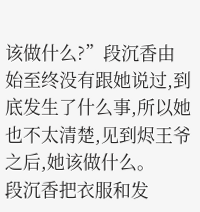该做什么?”段沉香由始至终没有跟她说过,到底发生了什么事,所以她也不太清楚,见到烬王爷之后,她该做什么。
段沉香把衣服和发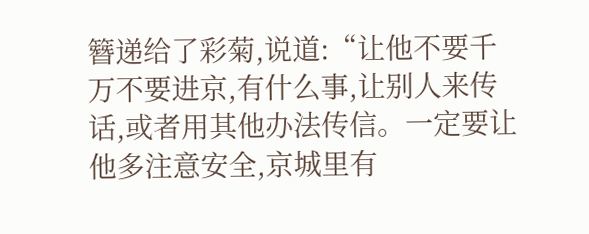簪递给了彩菊,说道:“让他不要千万不要进京,有什么事,让别人来传话,或者用其他办法传信。一定要让他多注意安全,京城里有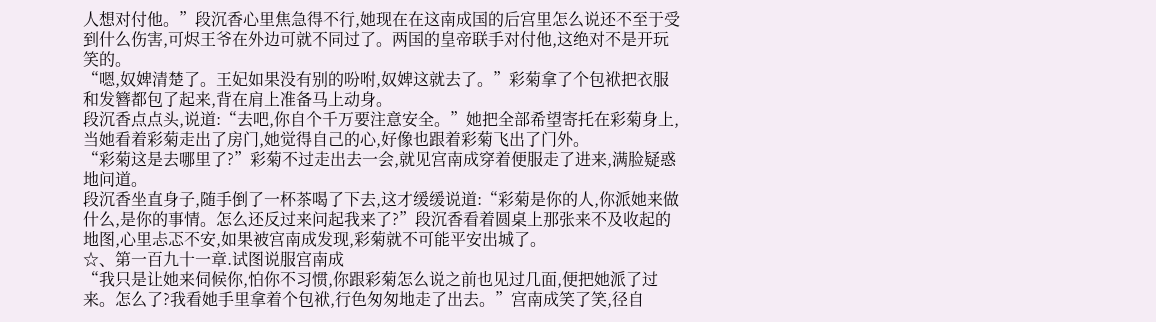人想对付他。”段沉香心里焦急得不行,她现在在这南成国的后宫里怎么说还不至于受到什么伤害,可烬王爷在外边可就不同过了。两国的皇帝联手对付他,这绝对不是开玩笑的。
“嗯,奴婢清楚了。王妃如果没有别的吩咐,奴婢这就去了。”彩菊拿了个包袱把衣服和发簪都包了起来,背在肩上准备马上动身。
段沉香点点头,说道:“去吧,你自个千万要注意安全。”她把全部希望寄托在彩菊身上,当她看着彩菊走出了房门,她觉得自己的心,好像也跟着彩菊飞出了门外。
“彩菊这是去哪里了?”彩菊不过走出去一会,就见宫南成穿着便服走了进来,满脸疑惑地问道。
段沉香坐直身子,随手倒了一杯茶喝了下去,这才缓缓说道:“彩菊是你的人,你派她来做什么,是你的事情。怎么还反过来问起我来了?”段沉香看着圆桌上那张来不及收起的地图,心里忐忑不安,如果被宫南成发现,彩菊就不可能平安出城了。
☆、第一百九十一章.试图说服宫南成
“我只是让她来伺候你,怕你不习惯,你跟彩菊怎么说之前也见过几面,便把她派了过来。怎么了?我看她手里拿着个包袱,行色匆匆地走了出去。”宫南成笑了笑,径自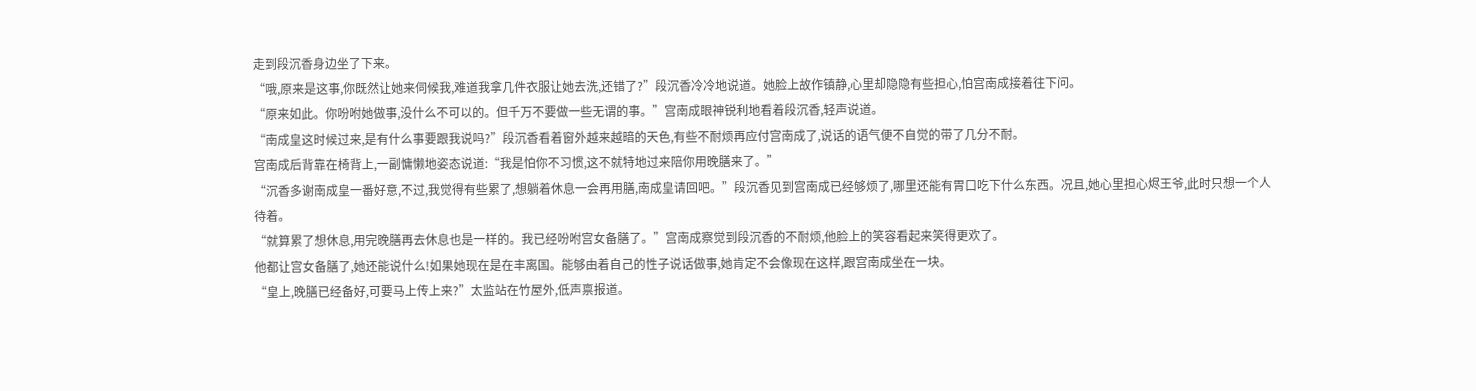走到段沉香身边坐了下来。
“哦,原来是这事,你既然让她来伺候我,难道我拿几件衣服让她去洗,还错了?”段沉香冷冷地说道。她脸上故作镇静,心里却隐隐有些担心,怕宫南成接着往下问。
“原来如此。你吩咐她做事,没什么不可以的。但千万不要做一些无谓的事。”宫南成眼神锐利地看着段沉香,轻声说道。
“南成皇这时候过来,是有什么事要跟我说吗?”段沉香看着窗外越来越暗的天色,有些不耐烦再应付宫南成了,说话的语气便不自觉的带了几分不耐。
宫南成后背靠在椅背上,一副慵懒地姿态说道:“我是怕你不习惯,这不就特地过来陪你用晚膳来了。”
“沉香多谢南成皇一番好意,不过,我觉得有些累了,想躺着休息一会再用膳,南成皇请回吧。”段沉香见到宫南成已经够烦了,哪里还能有胃口吃下什么东西。况且,她心里担心烬王爷,此时只想一个人待着。
“就算累了想休息,用完晚膳再去休息也是一样的。我已经吩咐宫女备膳了。”宫南成察觉到段沉香的不耐烦,他脸上的笑容看起来笑得更欢了。
他都让宫女备膳了,她还能说什么!如果她现在是在丰离国。能够由着自己的性子说话做事,她肯定不会像现在这样,跟宫南成坐在一块。
“皇上,晚膳已经备好,可要马上传上来?”太监站在竹屋外,低声禀报道。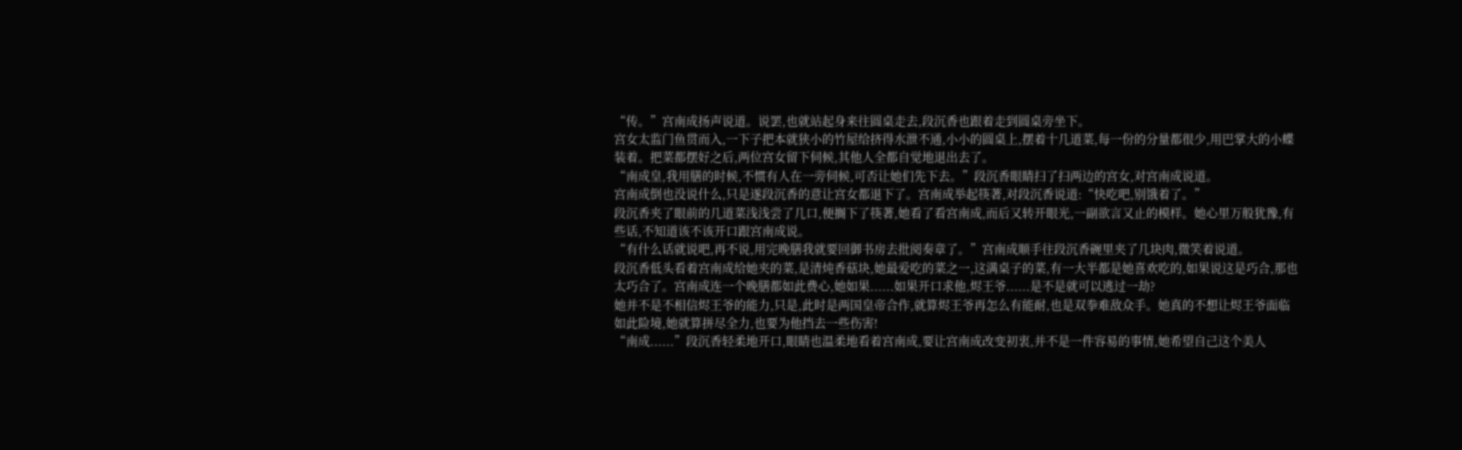“传。”宫南成扬声说道。说罢,也就站起身来往圆桌走去,段沉香也跟着走到圆桌旁坐下。
宫女太监门鱼贯而入,一下子把本就狭小的竹屋给挤得水泄不通,小小的圆桌上,摆着十几道菜,每一份的分量都很少,用巴掌大的小蝶装着。把菜都摆好之后,两位宫女留下伺候,其他人全都自觉地退出去了。
“南成皇,我用膳的时候,不惯有人在一旁伺候,可否让她们先下去。”段沉香眼睛扫了扫两边的宫女,对宫南成说道。
宫南成倒也没说什么,只是遂段沉香的意让宫女都退下了。宫南成举起筷著,对段沉香说道:“快吃吧,别饿着了。”
段沉香夹了眼前的几道菜浅浅尝了几口,便搁下了筷著,她看了看宫南成,而后又转开眼光,一副欲言又止的模样。她心里万般犹豫,有些话,不知道该不该开口跟宫南成说。
“有什么话就说吧,再不说,用完晚膳我就要回御书房去批阅奏章了。”宫南成顺手往段沉香碗里夹了几块肉,微笑着说道。
段沉香低头看着宫南成给她夹的菜,是清炖香菇块,她最爱吃的菜之一,这满桌子的菜,有一大半都是她喜欢吃的,如果说这是巧合,那也太巧合了。宫南成连一个晚膳都如此费心,她如果......如果开口求他,烬王爷......是不是就可以逃过一劫?
她并不是不相信烬王爷的能力,只是,此时是两国皇帝合作,就算烬王爷再怎么有能耐,也是双拳难敌众手。她真的不想让烬王爷面临如此险境,她就算拼尽全力,也要为他挡去一些伤害!
“南成......”段沉香轻柔地开口,眼睛也温柔地看着宫南成,要让宫南成改变初衷,并不是一件容易的事情,她希望自己这个美人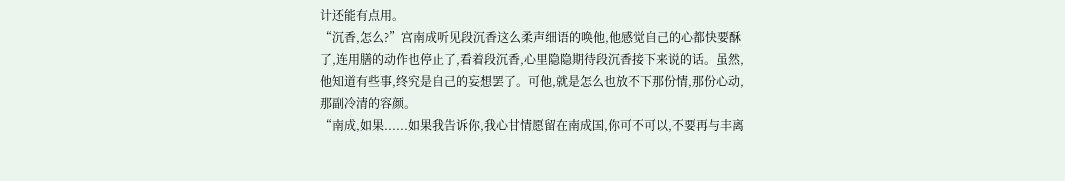计还能有点用。
“沉香,怎么?”宫南成听见段沉香这么柔声细语的唤他,他感觉自己的心都快要酥了,连用膳的动作也停止了,看着段沉香,心里隐隐期待段沉香接下来说的话。虽然,他知道有些事,终究是自己的妄想罢了。可他,就是怎么也放不下那份情,那份心动,那副冷清的容颜。
“南成,如果......如果我告诉你,我心甘情愿留在南成国,你可不可以,不要再与丰离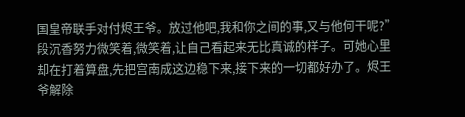国皇帝联手对付烬王爷。放过他吧,我和你之间的事,又与他何干呢?”段沉香努力微笑着,微笑着,让自己看起来无比真诚的样子。可她心里却在打着算盘,先把宫南成这边稳下来,接下来的一切都好办了。烬王爷解除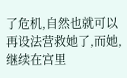了危机,自然也就可以再设法营救她了,而她,继续在宫里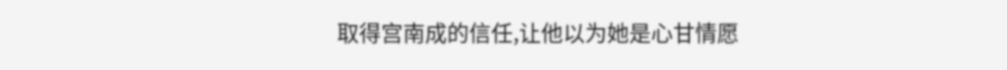取得宫南成的信任,让他以为她是心甘情愿